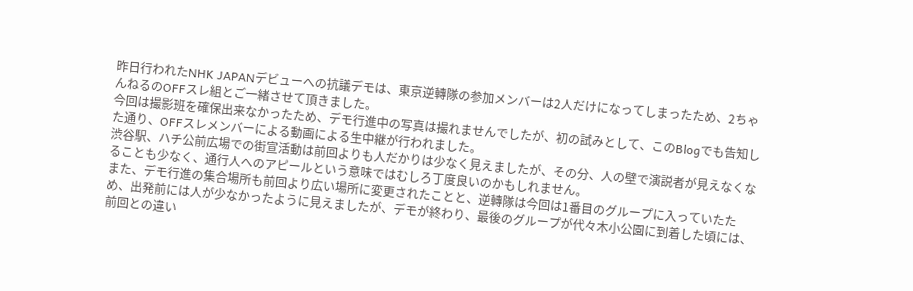昨日行われたNHK JAPANデビューへの抗議デモは、東京逆轉隊の参加メンバーは2人だけになってしまったため、2ちゃんねるのOFFスレ組とご一緒させて頂きました。
今回は撮影班を確保出来なかったため、デモ行進中の写真は撮れませんでしたが、初の試みとして、このBlogでも告知した通り、OFFスレメンバーによる動画による生中継が行われました。
渋谷駅、ハチ公前広場での街宣活動は前回よりも人だかりは少なく見えましたが、その分、人の壁で演説者が見えなくなることも少なく、通行人へのアピールという意味ではむしろ丁度良いのかもしれません。
また、デモ行進の集合場所も前回より広い場所に変更されたことと、逆轉隊は今回は1番目のグループに入っていたため、出発前には人が少なかったように見えましたが、デモが終わり、最後のグループが代々木小公園に到着した頃には、前回との違い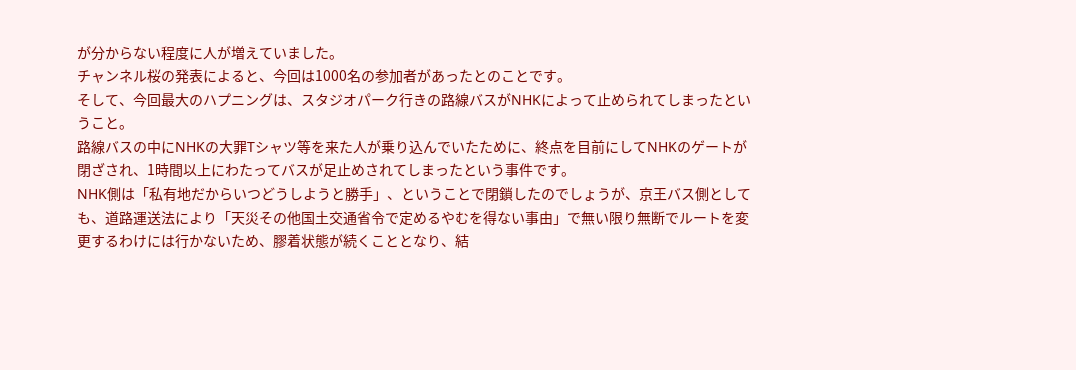が分からない程度に人が増えていました。
チャンネル桜の発表によると、今回は1000名の参加者があったとのことです。
そして、今回最大のハプニングは、スタジオパーク行きの路線バスがNHKによって止められてしまったということ。
路線バスの中にNHKの大罪Tシャツ等を来た人が乗り込んでいたために、終点を目前にしてNHKのゲートが閉ざされ、1時間以上にわたってバスが足止めされてしまったという事件です。
NHK側は「私有地だからいつどうしようと勝手」、ということで閉鎖したのでしょうが、京王バス側としても、道路運送法により「天災その他国土交通省令で定めるやむを得ない事由」で無い限り無断でルートを変更するわけには行かないため、膠着状態が続くこととなり、結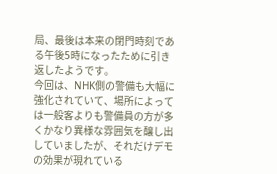局、最後は本来の閉門時刻である午後5時になったために引き返したようです。
今回は、NHK側の警備も大幅に強化されていて、場所によっては一般客よりも警備員の方が多くかなり異様な雰囲気を醸し出していましたが、それだけデモの効果が現れている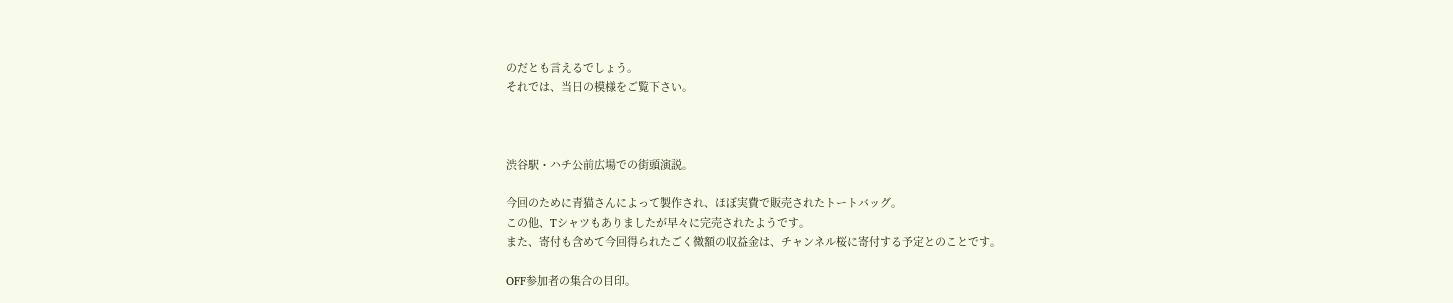のだとも言えるでしょう。
それでは、当日の模様をご覧下さい。



渋谷駅・ハチ公前広場での街頭演説。

今回のために青猫さんによって製作され、ほぼ実費で販売されたトートバッグ。
この他、Tシャツもありましたが早々に完売されたようです。
また、寄付も含めて今回得られたごく微額の収益金は、チャンネル桜に寄付する予定とのことです。

OFF参加者の集合の目印。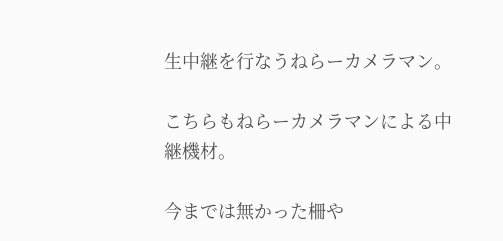生中継を行なうねらーカメラマン。

こちらもねらーカメラマンによる中継機材。

今までは無かった柵や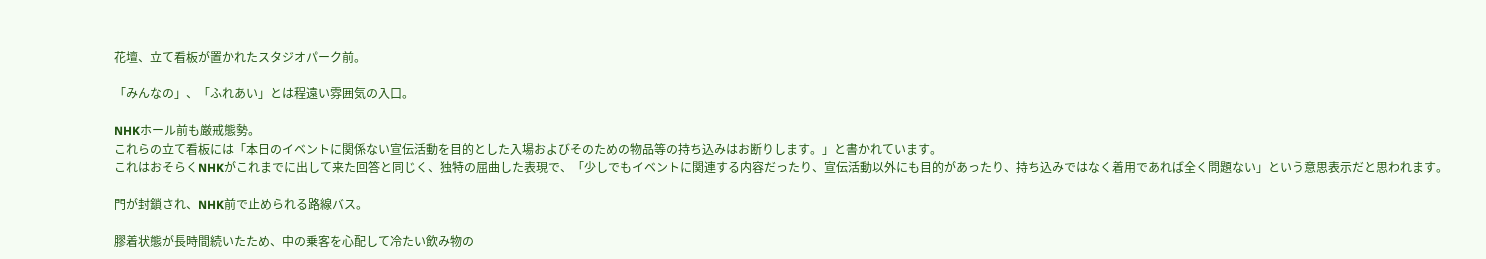花壇、立て看板が置かれたスタジオパーク前。

「みんなの」、「ふれあい」とは程遠い雰囲気の入口。

NHKホール前も厳戒態勢。
これらの立て看板には「本日のイベントに関係ない宣伝活動を目的とした入場およびそのための物品等の持ち込みはお断りします。」と書かれています。
これはおそらくNHKがこれまでに出して来た回答と同じく、独特の屈曲した表現で、「少しでもイベントに関連する内容だったり、宣伝活動以外にも目的があったり、持ち込みではなく着用であれば全く問題ない」という意思表示だと思われます。

門が封鎖され、NHK前で止められる路線バス。

膠着状態が長時間続いたため、中の乗客を心配して冷たい飲み物の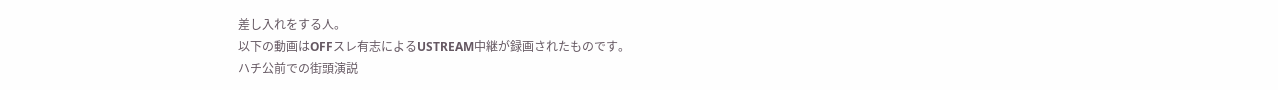差し入れをする人。
以下の動画はOFFスレ有志によるUSTREAM中継が録画されたものです。
ハチ公前での街頭演説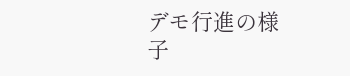デモ行進の様子